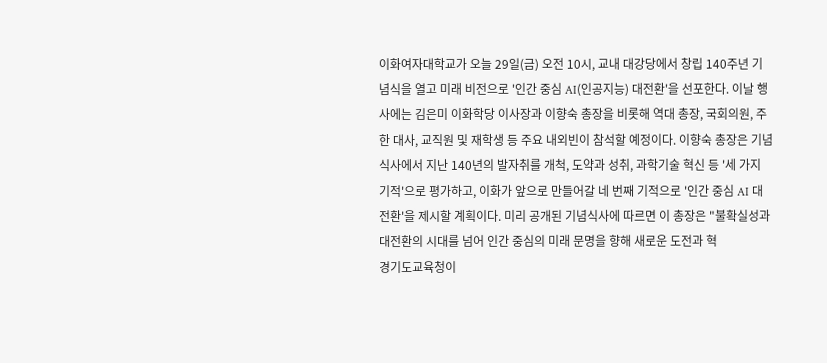이화여자대학교가 오늘 29일(금) 오전 10시, 교내 대강당에서 창립 140주년 기념식을 열고 미래 비전으로 '인간 중심 AI(인공지능) 대전환'을 선포한다. 이날 행사에는 김은미 이화학당 이사장과 이향숙 총장을 비롯해 역대 총장, 국회의원, 주한 대사, 교직원 및 재학생 등 주요 내외빈이 참석할 예정이다. 이향숙 총장은 기념식사에서 지난 140년의 발자취를 개척, 도약과 성취, 과학기술 혁신 등 '세 가지 기적'으로 평가하고, 이화가 앞으로 만들어갈 네 번째 기적으로 '인간 중심 AI 대전환'을 제시할 계획이다. 미리 공개된 기념식사에 따르면 이 총장은 "불확실성과 대전환의 시대를 넘어 인간 중심의 미래 문명을 향해 새로운 도전과 혁
경기도교육청이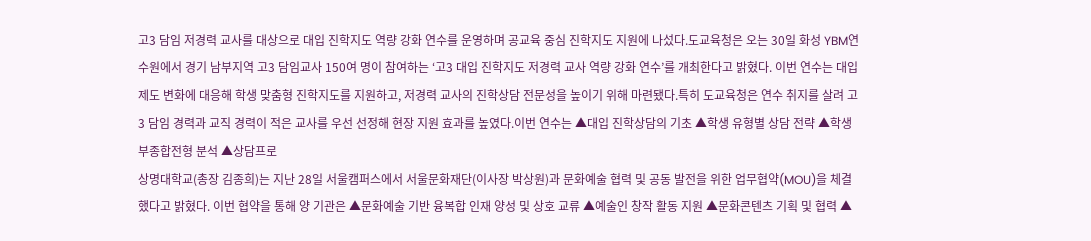고3 담임 저경력 교사를 대상으로 대입 진학지도 역량 강화 연수를 운영하며 공교육 중심 진학지도 지원에 나섰다.도교육청은 오는 30일 화성 YBM연수원에서 경기 남부지역 고3 담임교사 150여 명이 참여하는 ‘고3 대입 진학지도 저경력 교사 역량 강화 연수’를 개최한다고 밝혔다. 이번 연수는 대입 제도 변화에 대응해 학생 맞춤형 진학지도를 지원하고, 저경력 교사의 진학상담 전문성을 높이기 위해 마련됐다.특히 도교육청은 연수 취지를 살려 고3 담임 경력과 교직 경력이 적은 교사를 우선 선정해 현장 지원 효과를 높였다.이번 연수는 ▲대입 진학상담의 기초 ▲학생 유형별 상담 전략 ▲학생부종합전형 분석 ▲상담프로
상명대학교(총장 김종희)는 지난 28일 서울캠퍼스에서 서울문화재단(이사장 박상원)과 문화예술 협력 및 공동 발전을 위한 업무협약(MOU)을 체결했다고 밝혔다. 이번 협약을 통해 양 기관은 ▲문화예술 기반 융복합 인재 양성 및 상호 교류 ▲예술인 창작 활동 지원 ▲문화콘텐츠 기획 및 협력 ▲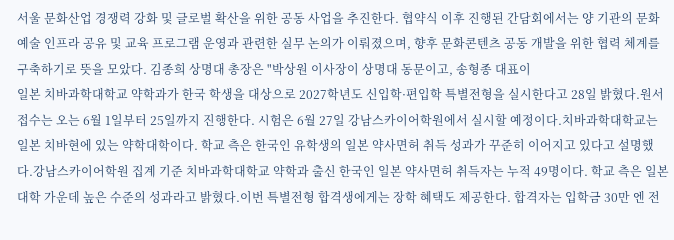서울 문화산업 경쟁력 강화 및 글로벌 확산을 위한 공동 사업을 추진한다. 협약식 이후 진행된 간담회에서는 양 기관의 문화예술 인프라 공유 및 교육 프로그램 운영과 관련한 실무 논의가 이뤄졌으며, 향후 문화콘텐츠 공동 개발을 위한 협력 체계를 구축하기로 뜻을 모았다. 김종희 상명대 총장은 "박상원 이사장이 상명대 동문이고, 송형종 대표이
일본 치바과학대학교 약학과가 한국 학생을 대상으로 2027학년도 신입학·편입학 특별전형을 실시한다고 28일 밝혔다.원서 접수는 오는 6월 1일부터 25일까지 진행한다. 시험은 6월 27일 강남스카이어학원에서 실시할 예정이다.치바과학대학교는 일본 치바현에 있는 약학대학이다. 학교 측은 한국인 유학생의 일본 약사면허 취득 성과가 꾸준히 이어지고 있다고 설명했다.강남스카이어학원 집계 기준 치바과학대학교 약학과 출신 한국인 일본 약사면허 취득자는 누적 49명이다. 학교 측은 일본 대학 가운데 높은 수준의 성과라고 밝혔다.이번 특별전형 합격생에게는 장학 혜택도 제공한다. 합격자는 입학금 30만 엔 전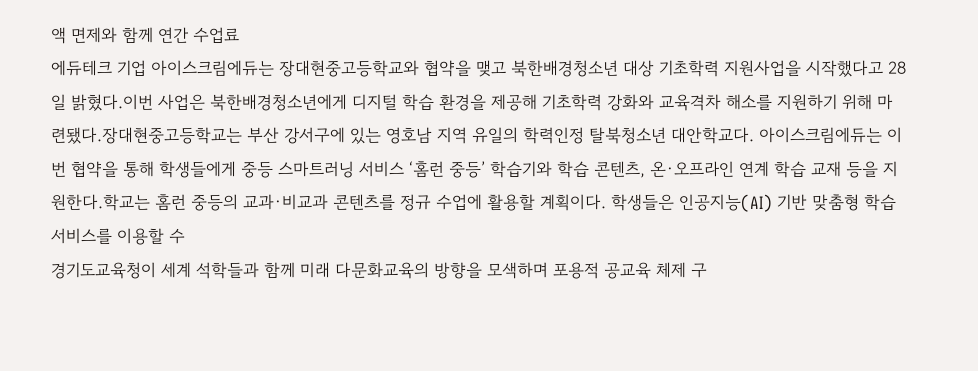액 면제와 함께 연간 수업료
에듀테크 기업 아이스크림에듀는 장대현중고등학교와 협약을 맺고 북한배경청소년 대상 기초학력 지원사업을 시작했다고 28일 밝혔다.이번 사업은 북한배경청소년에게 디지털 학습 환경을 제공해 기초학력 강화와 교육격차 해소를 지원하기 위해 마련됐다.장대현중고등학교는 부산 강서구에 있는 영호남 지역 유일의 학력인정 탈북청소년 대안학교다. 아이스크림에듀는 이번 협약을 통해 학생들에게 중등 스마트러닝 서비스 ‘홈런 중등’ 학습기와 학습 콘텐츠, 온·오프라인 연계 학습 교재 등을 지원한다.학교는 홈런 중등의 교과·비교과 콘텐츠를 정규 수업에 활용할 계획이다. 학생들은 인공지능(AI) 기반 맞춤형 학습 서비스를 이용할 수
경기도교육청이 세계 석학들과 함께 미래 다문화교육의 방향을 모색하며 포용적 공교육 체제 구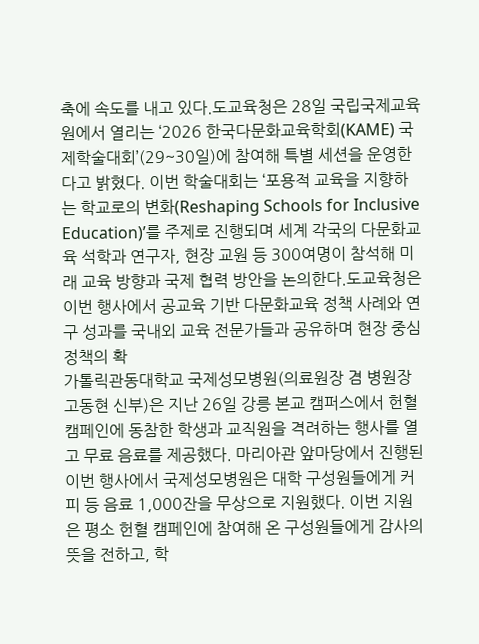축에 속도를 내고 있다.도교육청은 28일 국립국제교육원에서 열리는 ‘2026 한국다문화교육학회(KAME) 국제학술대회’(29~30일)에 참여해 특별 세션을 운영한다고 밝혔다. 이번 학술대회는 ‘포용적 교육을 지향하는 학교로의 변화(Reshaping Schools for Inclusive Education)’를 주제로 진행되며 세계 각국의 다문화교육 석학과 연구자, 현장 교원 등 300여명이 참석해 미래 교육 방향과 국제 협력 방안을 논의한다.도교육청은 이번 행사에서 공교육 기반 다문화교육 정책 사례와 연구 성과를 국내외 교육 전문가들과 공유하며 현장 중심 정책의 확
가톨릭관동대학교 국제성모병원(의료원장 겸 병원장 고동현 신부)은 지난 26일 강릉 본교 캠퍼스에서 헌혈 캠페인에 동참한 학생과 교직원을 격려하는 행사를 열고 무료 음료를 제공했다. 마리아관 앞마당에서 진행된 이번 행사에서 국제성모병원은 대학 구성원들에게 커피 등 음료 1,000잔을 무상으로 지원했다. 이번 지원은 평소 헌혈 캠페인에 참여해 온 구성원들에게 감사의 뜻을 전하고, 학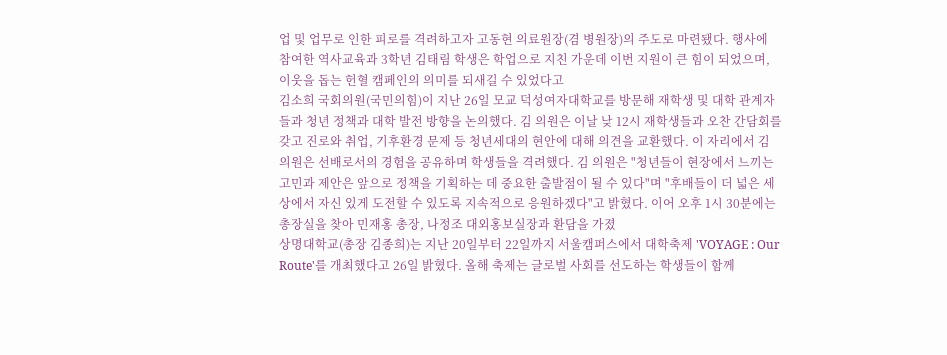업 및 업무로 인한 피로를 격려하고자 고동현 의료원장(겸 병원장)의 주도로 마련됐다. 행사에 참여한 역사교육과 3학년 김태림 학생은 학업으로 지친 가운데 이번 지원이 큰 힘이 되었으며, 이웃을 돕는 헌혈 캠페인의 의미를 되새길 수 있었다고
김소희 국회의원(국민의힘)이 지난 26일 모교 덕성여자대학교를 방문해 재학생 및 대학 관계자들과 청년 정책과 대학 발전 방향을 논의했다. 김 의원은 이날 낮 12시 재학생들과 오찬 간담회를 갖고 진로와 취업, 기후환경 문제 등 청년세대의 현안에 대해 의견을 교환했다. 이 자리에서 김 의원은 선배로서의 경험을 공유하며 학생들을 격려했다. 김 의원은 "청년들이 현장에서 느끼는 고민과 제안은 앞으로 정책을 기획하는 데 중요한 출발점이 될 수 있다"며 "후배들이 더 넓은 세상에서 자신 있게 도전할 수 있도록 지속적으로 응원하겠다"고 밝혔다. 이어 오후 1시 30분에는 총장실을 찾아 민재홍 총장, 나정조 대외홍보실장과 환담을 가졌
상명대학교(총장 김종희)는 지난 20일부터 22일까지 서울캠퍼스에서 대학축제 'VOYAGE : Our Route'를 개최했다고 26일 밝혔다. 올해 축제는 글로벌 사회를 선도하는 학생들이 함께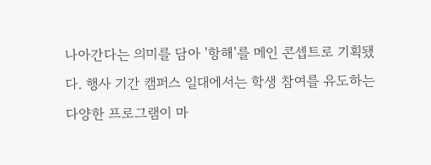나아간다는 의미를 담아 '항해'를 메인 콘셉트로 기획됐다. 행사 기간 캠퍼스 일대에서는 학생 참여를 유도하는 다양한 프로그램이 마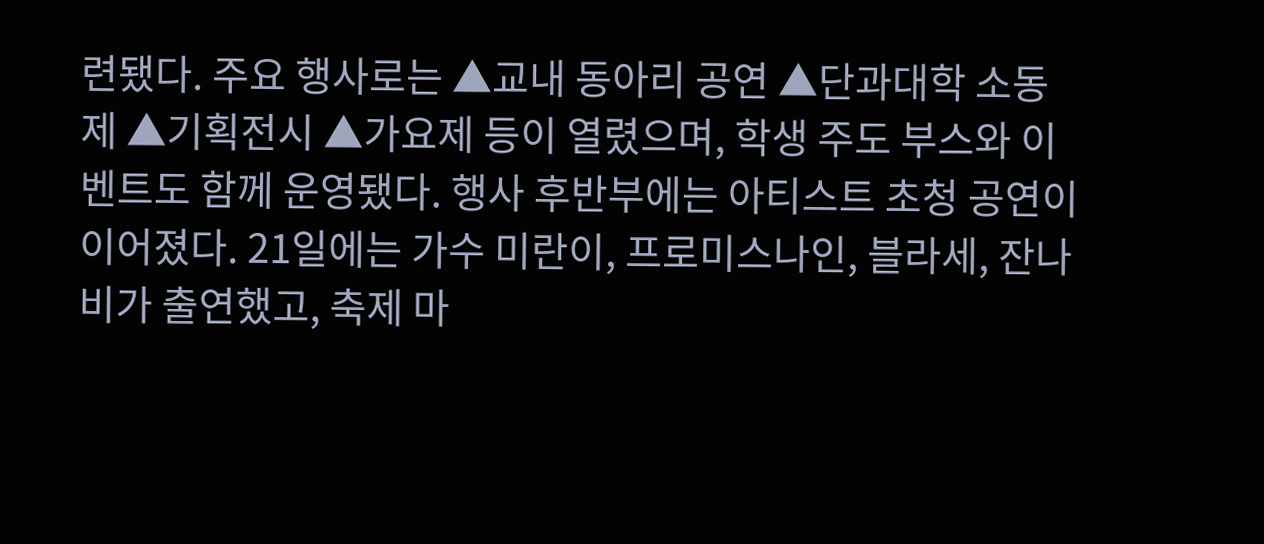련됐다. 주요 행사로는 ▲교내 동아리 공연 ▲단과대학 소동제 ▲기획전시 ▲가요제 등이 열렸으며, 학생 주도 부스와 이벤트도 함께 운영됐다. 행사 후반부에는 아티스트 초청 공연이 이어졌다. 21일에는 가수 미란이, 프로미스나인, 블라세, 잔나비가 출연했고, 축제 마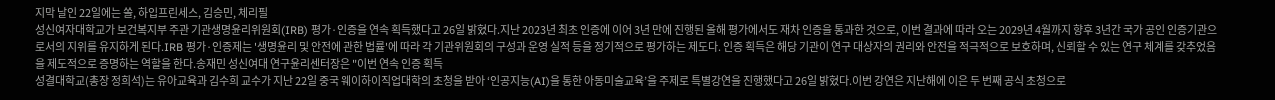지막 날인 22일에는 쏠, 하입프린세스, 김승민, 체리필
성신여자대학교가 보건복지부 주관 기관생명윤리위원회(IRB) 평가·인증을 연속 획득했다고 26일 밝혔다.지난 2023년 최초 인증에 이어 3년 만에 진행된 올해 평가에서도 재차 인증을 통과한 것으로, 이번 결과에 따라 오는 2029년 4월까지 향후 3년간 국가 공인 인증기관으로서의 지위를 유지하게 된다.IRB 평가·인증제는 '생명윤리 및 안전에 관한 법률'에 따라 각 기관위원회의 구성과 운영 실적 등을 정기적으로 평가하는 제도다. 인증 획득은 해당 기관이 연구 대상자의 권리와 안전을 적극적으로 보호하며, 신뢰할 수 있는 연구 체계를 갖추었음을 제도적으로 증명하는 역할을 한다.송재민 성신여대 연구윤리센터장은 "이번 연속 인증 획득
성결대학교(총장 정희석)는 유아교육과 김수희 교수가 지난 22일 중국 웨이하이직업대학의 초청을 받아 ‘인공지능(AI)을 통한 아동미술교육’을 주제로 특별강연을 진행했다고 26일 밝혔다.이번 강연은 지난해에 이은 두 번째 공식 초청으로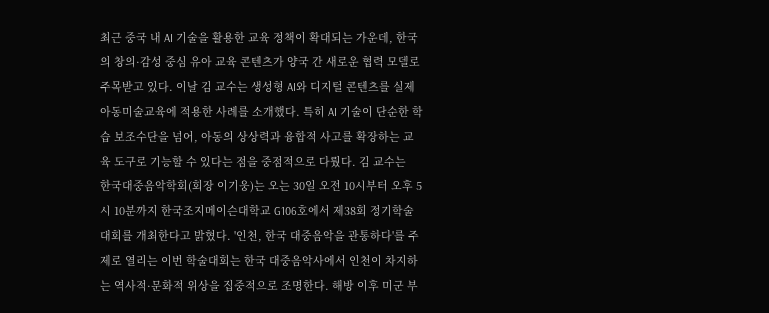최근 중국 내 AI 기술을 활용한 교육 정책이 확대되는 가운데, 한국의 창의·감성 중심 유아 교육 콘텐츠가 양국 간 새로운 협력 모델로 주목받고 있다. 이날 김 교수는 생성형 AI와 디지털 콘텐츠를 실제 아동미술교육에 적용한 사례를 소개했다. 특히 AI 기술이 단순한 학습 보조수단을 넘어, 아동의 상상력과 융합적 사고를 확장하는 교육 도구로 기능할 수 있다는 점을 중점적으로 다뤘다. 김 교수는
한국대중음악학회(회장 이기웅)는 오는 30일 오전 10시부터 오후 5시 10분까지 한국조지메이슨대학교 G106호에서 제38회 정기학술대회를 개최한다고 밝혔다. '인천, 한국 대중음악을 관통하다'를 주제로 열리는 이번 학술대회는 한국 대중음악사에서 인천이 차지하는 역사적·문화적 위상을 집중적으로 조명한다. 해방 이후 미군 부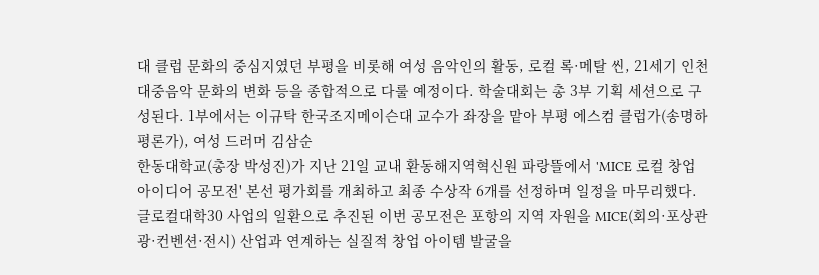대 클럽 문화의 중심지였던 부평을 비롯해 여성 음악인의 활동, 로컬 록·메탈 씬, 21세기 인천 대중음악 문화의 변화 등을 종합적으로 다룰 예정이다. 학술대회는 총 3부 기획 세션으로 구성된다. 1부에서는 이규탁 한국조지메이슨대 교수가 좌장을 맡아 부평 에스컴 클럽가(송명하 평론가), 여성 드러머 김삼순
한동대학교(총장 박성진)가 지난 21일 교내 환동해지역혁신원 파랑뜰에서 'MICE 로컬 창업 아이디어 공모전' 본선 평가회를 개최하고 최종 수상작 6개를 선정하며 일정을 마무리했다. 글로컬대학30 사업의 일환으로 추진된 이번 공모전은 포항의 지역 자원을 MICE(회의·포상관광·컨벤션·전시) 산업과 연계하는 실질적 창업 아이템 발굴을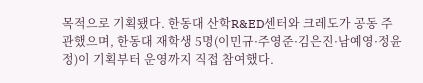목적으로 기획됐다. 한동대 산학R&ED센터와 크레도가 공동 주관했으며, 한동대 재학생 5명(이민규·주영준·김은진·남예영·정윤정)이 기획부터 운영까지 직접 참여했다.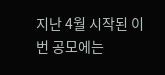지난 4월 시작된 이번 공모에는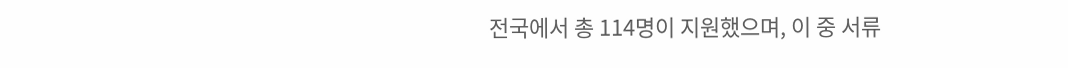전국에서 총 114명이 지원했으며, 이 중 서류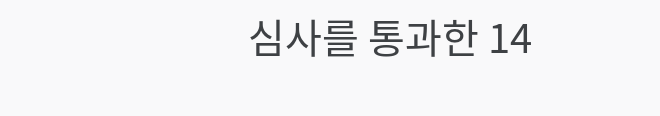심사를 통과한 14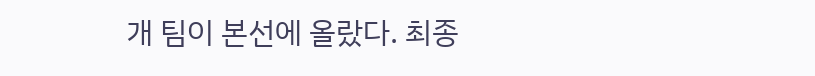개 팀이 본선에 올랐다. 최종